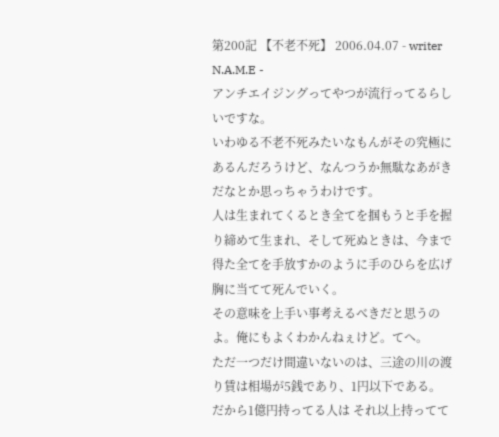第200記 【不老不死】 2006.04.07 - writer N.A.M.E -
アンチエイジングってやつが流行ってるらしいですな。
いわゆる不老不死みたいなもんがその究極にあるんだろうけど、なんつうか無駄なあがきだなとか思っちゃうわけです。
人は生まれてくるとき全てを掴もうと手を握り締めて生まれ、そして死ぬときは、今まで得た全てを手放すかのように手のひらを広げ胸に当てて死んでいく。
その意味を上手い事考えるべきだと思うのよ。俺にもよくわかんねぇけど。てへ。
ただ一つだけ間違いないのは、三途の川の渡り賃は相場が5銭であり、1円以下である。
だから1億円持ってる人は それ以上持ってて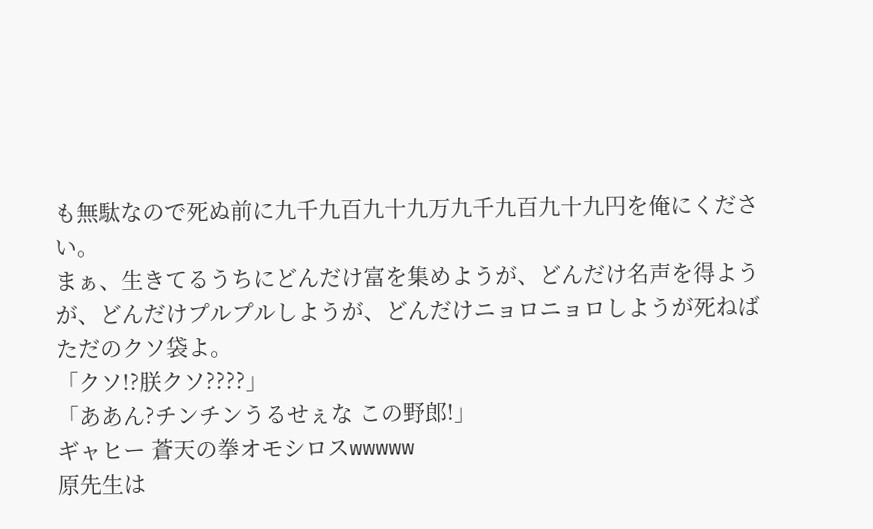も無駄なので死ぬ前に九千九百九十九万九千九百九十九円を俺にください。
まぁ、生きてるうちにどんだけ富を集めようが、どんだけ名声を得ようが、どんだけプルプルしようが、どんだけニョロニョロしようが死ねばただのクソ袋よ。
「クソ!?朕クソ????」
「ああん?チンチンうるせぇな この野郎!」
ギャヒー 蒼天の拳オモシロスwwwww
原先生は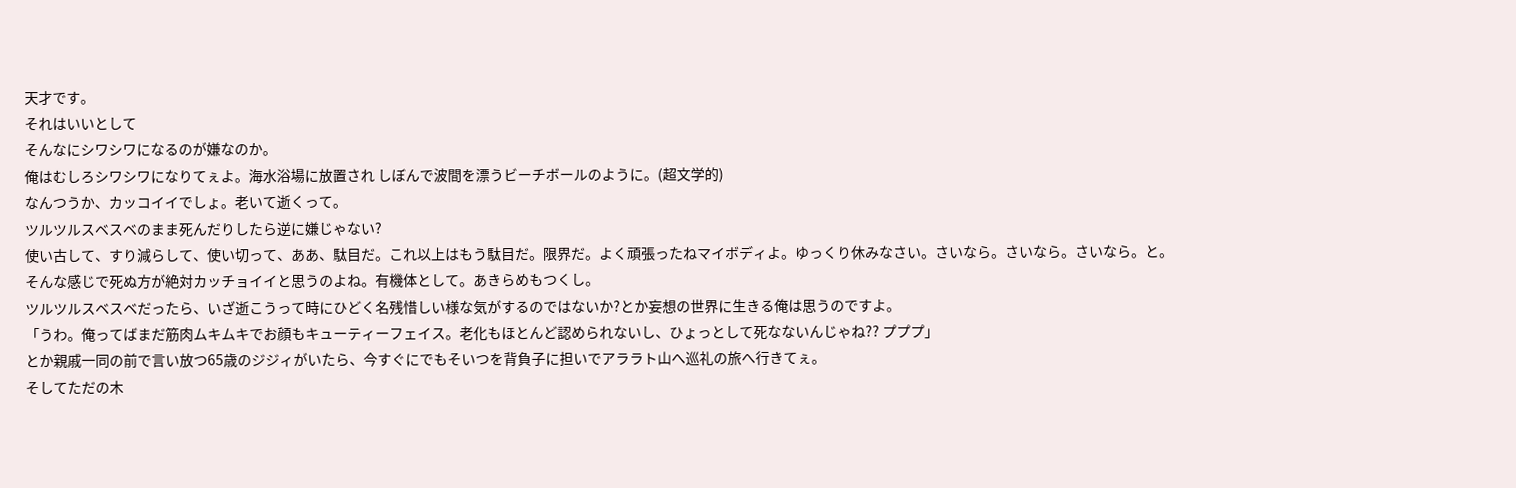天才です。
それはいいとして
そんなにシワシワになるのが嫌なのか。
俺はむしろシワシワになりてぇよ。海水浴場に放置され しぼんで波間を漂うビーチボールのように。(超文学的)
なんつうか、カッコイイでしょ。老いて逝くって。
ツルツルスベスベのまま死んだりしたら逆に嫌じゃない?
使い古して、すり減らして、使い切って、ああ、駄目だ。これ以上はもう駄目だ。限界だ。よく頑張ったねマイボディよ。ゆっくり休みなさい。さいなら。さいなら。さいなら。と。
そんな感じで死ぬ方が絶対カッチョイイと思うのよね。有機体として。あきらめもつくし。
ツルツルスベスベだったら、いざ逝こうって時にひどく名残惜しい様な気がするのではないか?とか妄想の世界に生きる俺は思うのですよ。
「うわ。俺ってばまだ筋肉ムキムキでお顔もキューティーフェイス。老化もほとんど認められないし、ひょっとして死なないんじゃね?? プププ」
とか親戚一同の前で言い放つ65歳のジジィがいたら、今すぐにでもそいつを背負子に担いでアララト山へ巡礼の旅へ行きてぇ。
そしてただの木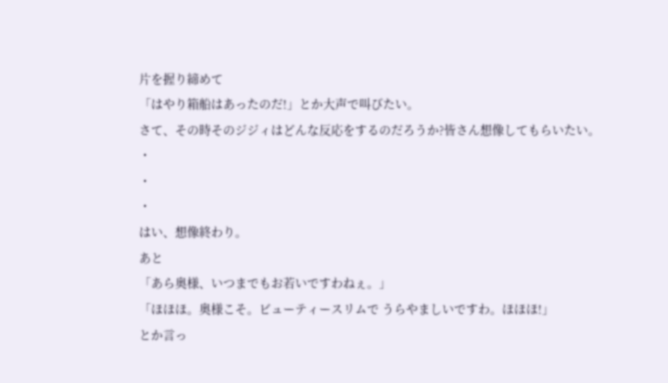片を握り締めて
「はやり箱船はあったのだ!」とか大声で叫びたい。
さて、その時そのジジィはどんな反応をするのだろうか?皆さん想像してもらいたい。
・
・
・
はい、想像終わり。
あと
「あら奥様、いつまでもお若いですわねぇ。」
「ほほほ。奥様こそ。ビューティースリムで うらやましいですわ。ほほほ!」
とか言っ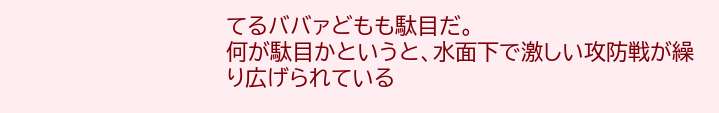てるババァどもも駄目だ。
何が駄目かというと、水面下で激しい攻防戦が繰り広げられている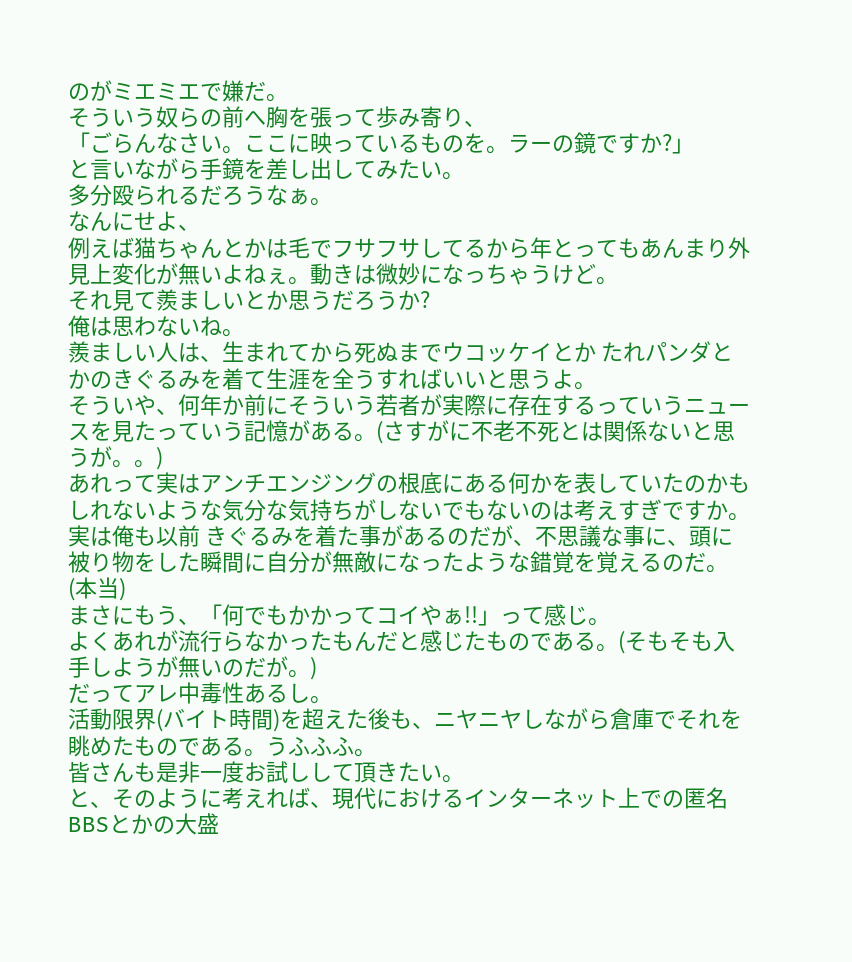のがミエミエで嫌だ。
そういう奴らの前へ胸を張って歩み寄り、
「ごらんなさい。ここに映っているものを。ラーの鏡ですか?」
と言いながら手鏡を差し出してみたい。
多分殴られるだろうなぁ。
なんにせよ、
例えば猫ちゃんとかは毛でフサフサしてるから年とってもあんまり外見上変化が無いよねぇ。動きは微妙になっちゃうけど。
それ見て羨ましいとか思うだろうか?
俺は思わないね。
羨ましい人は、生まれてから死ぬまでウコッケイとか たれパンダとかのきぐるみを着て生涯を全うすればいいと思うよ。
そういや、何年か前にそういう若者が実際に存在するっていうニュースを見たっていう記憶がある。(さすがに不老不死とは関係ないと思うが。。)
あれって実はアンチエンジングの根底にある何かを表していたのかもしれないような気分な気持ちがしないでもないのは考えすぎですか。
実は俺も以前 きぐるみを着た事があるのだが、不思議な事に、頭に被り物をした瞬間に自分が無敵になったような錯覚を覚えるのだ。(本当)
まさにもう、「何でもかかってコイやぁ!!」って感じ。
よくあれが流行らなかったもんだと感じたものである。(そもそも入手しようが無いのだが。)
だってアレ中毒性あるし。
活動限界(バイト時間)を超えた後も、ニヤニヤしながら倉庫でそれを眺めたものである。うふふふ。
皆さんも是非一度お試しして頂きたい。
と、そのように考えれば、現代におけるインターネット上での匿名BBSとかの大盛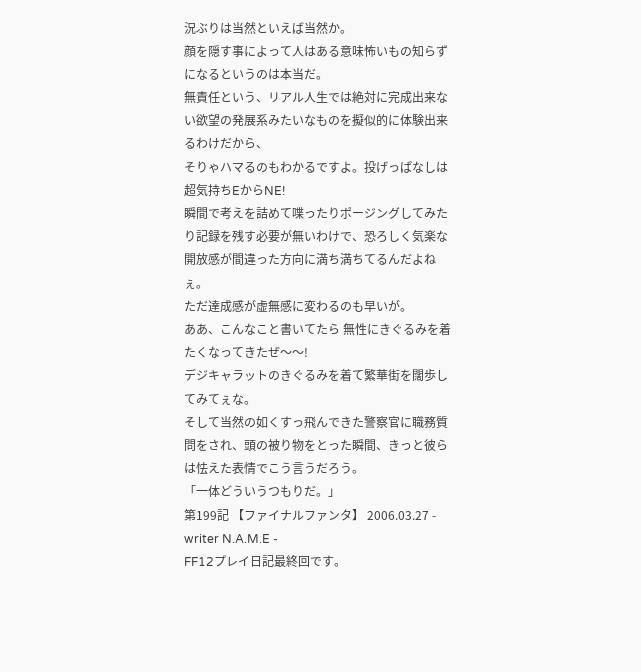況ぶりは当然といえば当然か。
顔を隠す事によって人はある意味怖いもの知らずになるというのは本当だ。
無責任という、リアル人生では絶対に完成出来ない欲望の発展系みたいなものを擬似的に体験出来るわけだから、
そりゃハマるのもわかるですよ。投げっぱなしは超気持ちEからNE!
瞬間で考えを詰めて喋ったりポージングしてみたり記録を残す必要が無いわけで、恐ろしく気楽な開放感が間違った方向に満ち満ちてるんだよねぇ。
ただ達成感が虚無感に変わるのも早いが。
ああ、こんなこと書いてたら 無性にきぐるみを着たくなってきたぜ〜〜!
デジキャラットのきぐるみを着て繁華街を闊歩してみてぇな。
そして当然の如くすっ飛んできた警察官に職務質問をされ、頭の被り物をとった瞬間、きっと彼らは怯えた表情でこう言うだろう。
「一体どういうつもりだ。」
第199記 【ファイナルファンタ】 2006.03.27 - writer N.A.M.E -
FF12プレイ日記最終回です。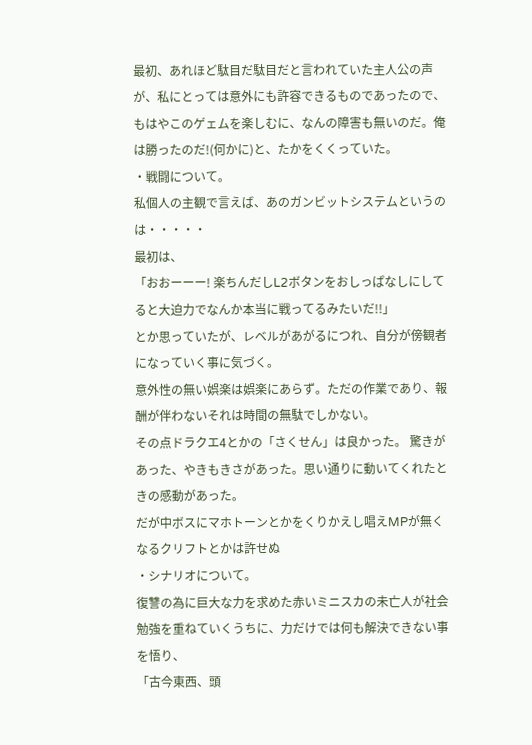最初、あれほど駄目だ駄目だと言われていた主人公の声が、私にとっては意外にも許容できるものであったので、
もはやこのゲェムを楽しむに、なんの障害も無いのだ。俺は勝ったのだ!(何かに)と、たかをくくっていた。
・戦闘について。
私個人の主観で言えば、あのガンビットシステムというのは・・・・・
最初は、
「おおーーー! 楽ちんだしL2ボタンをおしっぱなしにしてると大迫力でなんか本当に戦ってるみたいだ!!」
とか思っていたが、レベルがあがるにつれ、自分が傍観者になっていく事に気づく。
意外性の無い娯楽は娯楽にあらず。ただの作業であり、報酬が伴わないそれは時間の無駄でしかない。
その点ドラクエ4とかの「さくせん」は良かった。 驚きがあった、やきもきさがあった。思い通りに動いてくれたときの感動があった。
だが中ボスにマホトーンとかをくりかえし唱えMPが無くなるクリフトとかは許せぬ
・シナリオについて。
復讐の為に巨大な力を求めた赤いミニスカの未亡人が社会勉強を重ねていくうちに、力だけでは何も解決できない事を悟り、
「古今東西、頭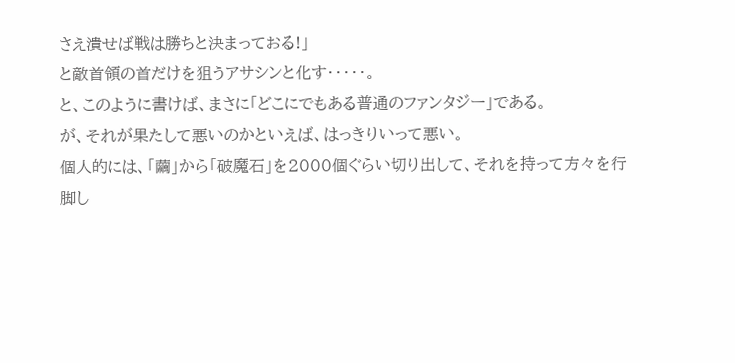さえ潰せば戦は勝ちと決まっておる!」
と敵首領の首だけを狙うアサシンと化す・・・・・。
と、このように書けば、まさに「どこにでもある普通のファンタジー」である。
が、それが果たして悪いのかといえば、はっきりいって悪い。
個人的には、「繭」から「破魔石」を2000個ぐらい切り出して、それを持って方々を行脚し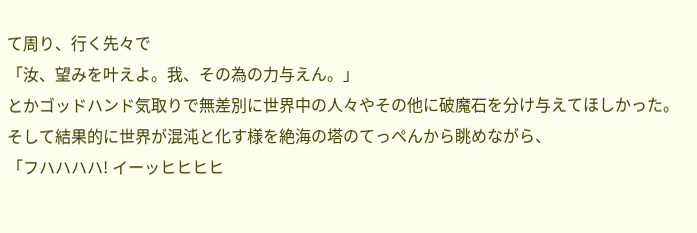て周り、行く先々で
「汝、望みを叶えよ。我、その為の力与えん。」
とかゴッドハンド気取りで無差別に世界中の人々やその他に破魔石を分け与えてほしかった。
そして結果的に世界が混沌と化す様を絶海の塔のてっぺんから眺めながら、
「フハハハハ! イーッヒヒヒヒ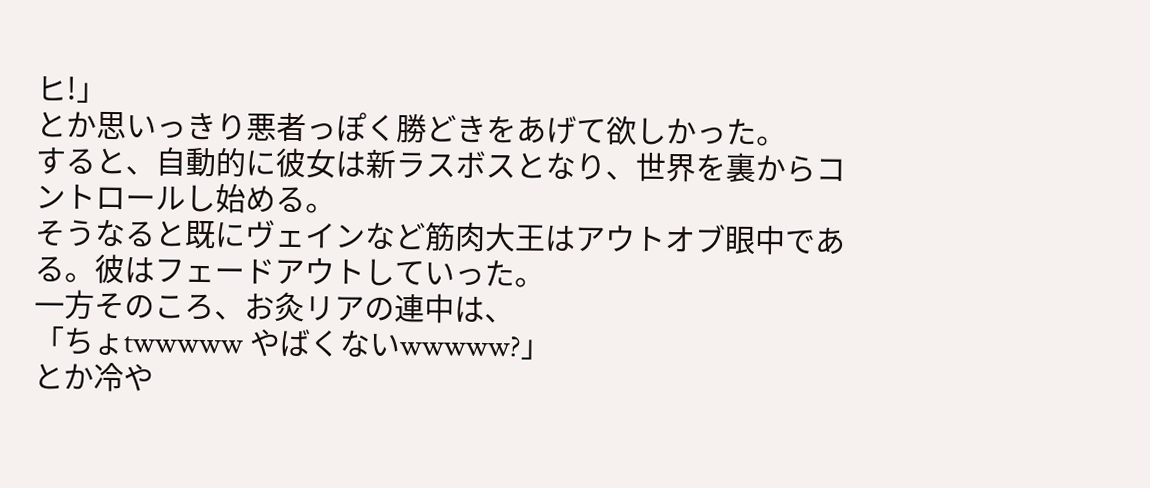ヒ!」
とか思いっきり悪者っぽく勝どきをあげて欲しかった。
すると、自動的に彼女は新ラスボスとなり、世界を裏からコントロールし始める。
そうなると既にヴェインなど筋肉大王はアウトオブ眼中である。彼はフェードアウトしていった。
一方そのころ、お灸リアの連中は、
「ちょtwwwww やばくないwwwww?」
とか冷や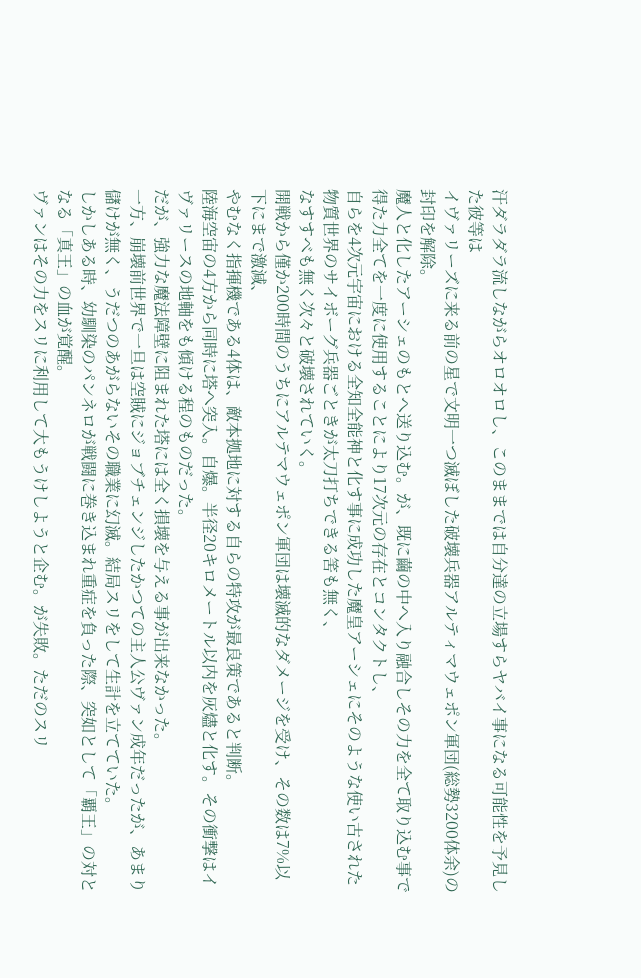汗ダラダラ流しながらオロオロし、このままでは自分達の立場すらヤバイ事になる可能性を予見した彼等は
イヴァリーズに来る前の星で文明一つ滅ぼした破壊兵器アルティマウェポン軍団(総勢3200体余)の封印を解除。
魔人と化したアーシェのもとへ送り込む。が、既に繭の中へ入り融合しその力を全て取り込む事で得た力全てを一度に使用することにより17次元の存在とコンタクトし、
自らを4次元宇宙における全知全能神と化す事に成功した魔皇アーシェにそのような使い古された物質世界のサイボーグ兵器ごときが太刀打ちできる筈も無く、
なすすべも無く次々と破壊されていく。
開戦から僅か200時間のうちにアルテマウェポン軍団は壊滅的なダメージを受け、その数は7%以下にまで激減、
やむなく指揮機である4体は、敵本拠地に対する自らの特攻が最良策であると判断。
陸海空宙の4方から同時に塔へ突入。自爆。半径20キロメートル以内を灰燼と化す。その衝撃はイヴァリースの地軸をも傾ける程のものだった。
だが、強力な魔法障壁に阻まれた塔には全く損壊を与える事が出来なかった。
一方、崩壊前世界で一旦は空賊にジョブチェンジしたかつての主人公ヴァン成年だったが、あまり儲けが無く、うだつのあがらないその職業に幻滅。結局スリをして生計を立てていた。
しかしある時、幼馴染のパンネロが戦闘に巻き込まれ重症を負った際、突如として「覇王」の対となる「真王」の血が覚醒。
ヴァンはその力をスリに利用して大もうけしようと企む。が失敗。ただのスリ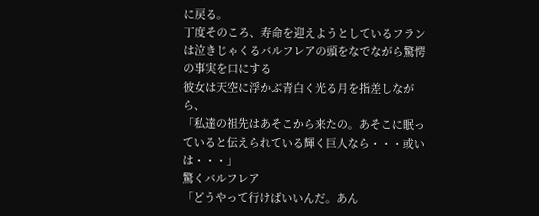に戻る。
丁度そのころ、寿命を迎えようとしているフランは泣きじゃくるバルフレアの頭をなでながら驚愕の事実を口にする
彼女は天空に浮かぶ青白く光る月を指差しながら、
「私達の祖先はあそこから来たの。あそこに眠っていると伝えられている輝く巨人なら・・・或いは・・・」
驚くバルフレア
「どうやって行けばいいんだ。あん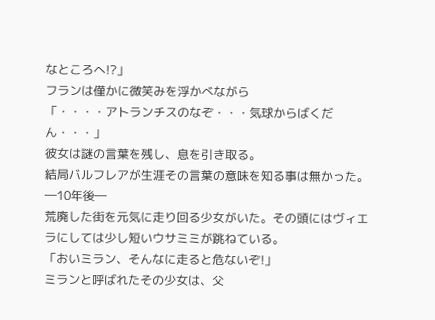なところへ!?」
フランは僅かに微笑みを浮かべながら
「・・・・アトランチスのなぞ・・・気球からばくだん・・・」
彼女は謎の言葉を残し、息を引き取る。
結局バルフレアが生涯その言葉の意味を知る事は無かった。
―10年後―
荒廃した街を元気に走り回る少女がいた。その頭にはヴィエラにしては少し短いウサミミが跳ねている。
「おいミラン、そんなに走ると危ないぞ!」
ミランと呼ばれたその少女は、父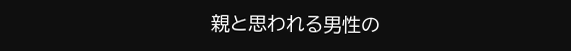親と思われる男性の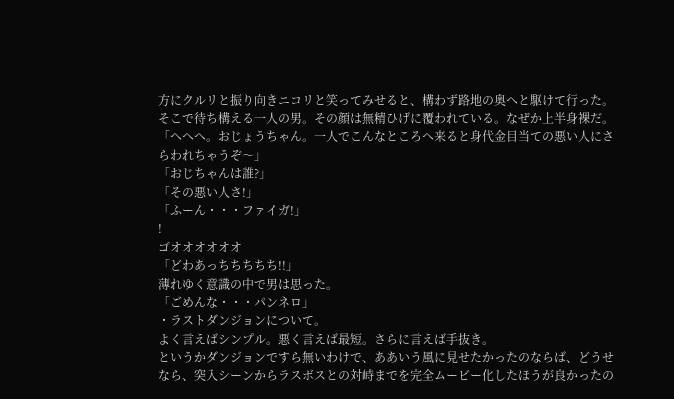方にクルリと振り向きニコリと笑ってみせると、構わず路地の奥へと駆けて行った。
そこで待ち構える一人の男。その顔は無精ひげに覆われている。なぜか上半身裸だ。
「へへへ。おじょうちゃん。一人でこんなところへ来ると身代金目当ての悪い人にさらわれちゃうぞ〜」
「おじちゃんは誰?」
「その悪い人さ!」
「ふーん・・・ファイガ!」
!
ゴオオオオオオ
「どわあっちちちちち!!」
薄れゆく意識の中で男は思った。
「ごめんな・・・パンネロ」
・ラストダンジョンについて。
よく言えばシンプル。悪く言えば最短。さらに言えば手抜き。
というかダンジョンですら無いわけで、ああいう風に見せたかったのならば、どうせなら、突入シーンからラスボスとの対峙までを完全ムービー化したほうが良かったの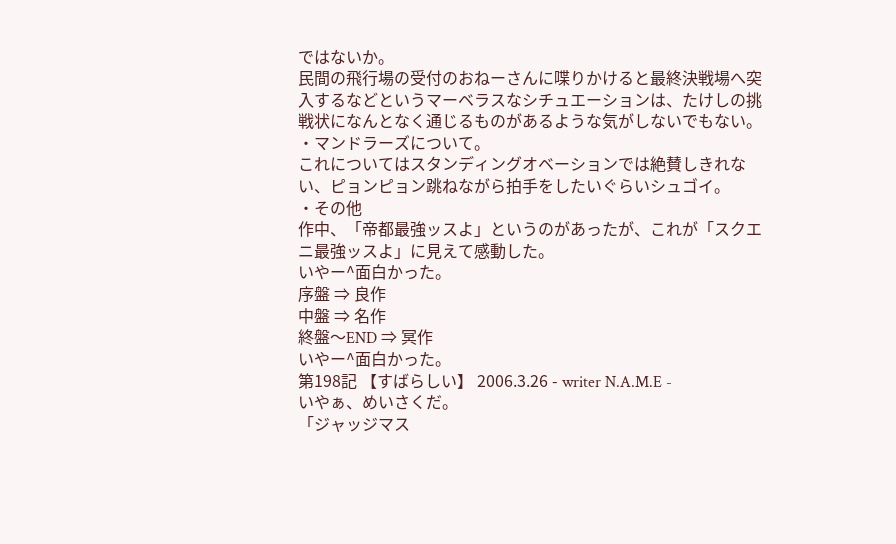ではないか。
民間の飛行場の受付のおねーさんに喋りかけると最終決戦場へ突入するなどというマーベラスなシチュエーションは、たけしの挑戦状になんとなく通じるものがあるような気がしないでもない。
・マンドラーズについて。
これについてはスタンディングオベーションでは絶賛しきれない、ピョンピョン跳ねながら拍手をしたいぐらいシュゴイ。
・その他
作中、「帝都最強ッスよ」というのがあったが、これが「スクエニ最強ッスよ」に見えて感動した。
いやー^面白かった。
序盤 ⇒ 良作
中盤 ⇒ 名作
終盤〜END ⇒ 冥作
いやー^面白かった。
第198記 【すばらしい】 2006.3.26 - writer N.A.M.E -
いやぁ、めいさくだ。
「ジャッジマス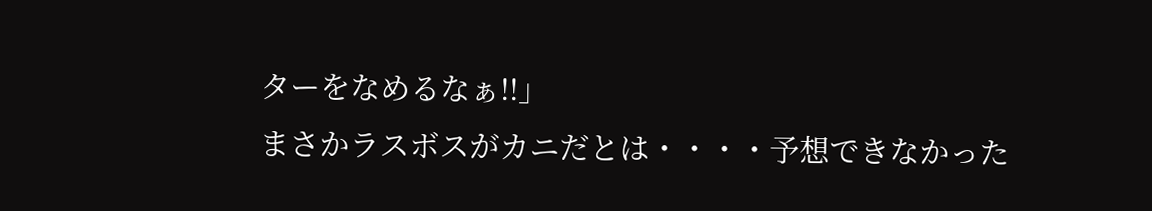ターをなめるなぁ!!」
まさかラスボスがカニだとは・・・・予想できなかった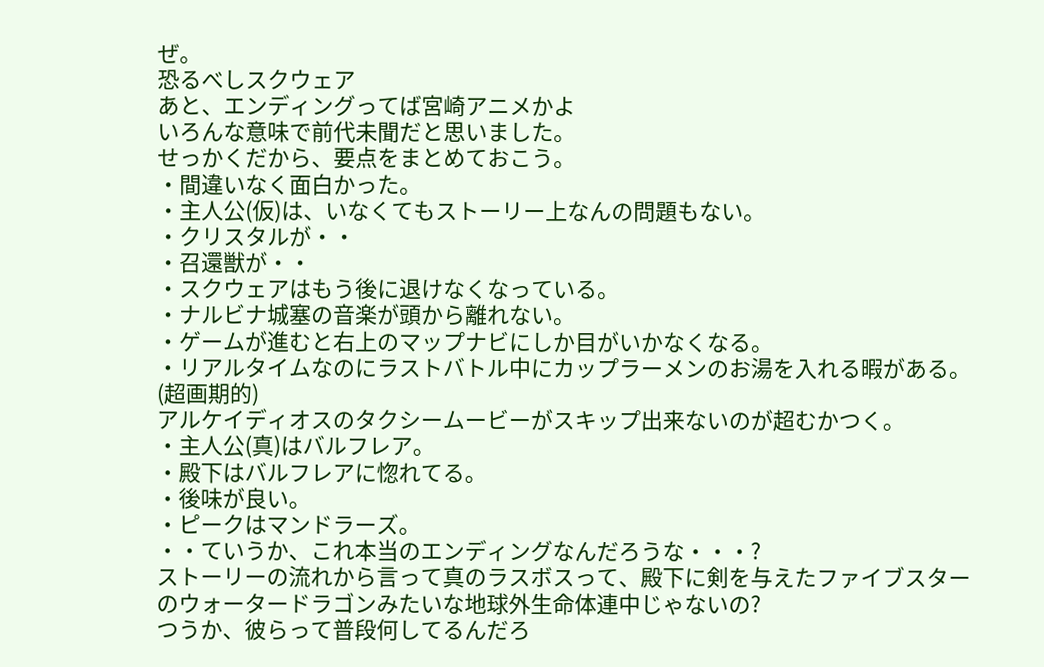ぜ。
恐るべしスクウェア
あと、エンディングってば宮崎アニメかよ
いろんな意味で前代未聞だと思いました。
せっかくだから、要点をまとめておこう。
・間違いなく面白かった。
・主人公(仮)は、いなくてもストーリー上なんの問題もない。
・クリスタルが・・
・召還獣が・・
・スクウェアはもう後に退けなくなっている。
・ナルビナ城塞の音楽が頭から離れない。
・ゲームが進むと右上のマップナビにしか目がいかなくなる。
・リアルタイムなのにラストバトル中にカップラーメンのお湯を入れる暇がある。(超画期的)
アルケイディオスのタクシームービーがスキップ出来ないのが超むかつく。
・主人公(真)はバルフレア。
・殿下はバルフレアに惚れてる。
・後味が良い。
・ピークはマンドラーズ。
・・ていうか、これ本当のエンディングなんだろうな・・・?
ストーリーの流れから言って真のラスボスって、殿下に剣を与えたファイブスターのウォータードラゴンみたいな地球外生命体連中じゃないの?
つうか、彼らって普段何してるんだろ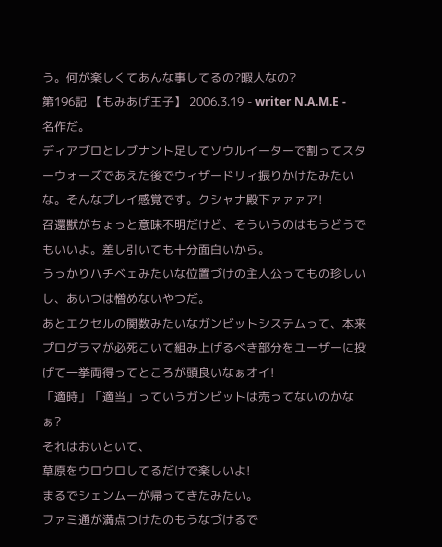う。何が楽しくてあんな事してるの?暇人なの?
第196記 【もみあげ王子】 2006.3.19 - writer N.A.M.E -
名作だ。
ディアブロとレブナント足してソウルイーターで割ってスターウォーズであえた後でウィザードリィ振りかけたみたいな。そんなプレイ感覚です。クシャナ殿下ァァァア!
召還獣がちょっと意味不明だけど、そういうのはもうどうでもいいよ。差し引いても十分面白いから。
うっかりハチベェみたいな位置づけの主人公ってもの珍しいし、あいつは憎めないやつだ。
あとエクセルの関数みたいなガンビットシステムって、本来プログラマが必死こいて組み上げるべき部分をユーザーに投げて一挙両得ってところが頭良いなぁオイ!
「適時」「適当」っていうガンビットは売ってないのかなぁ?
それはおいといて、
草原をウロウロしてるだけで楽しいよ!
まるでシェンムーが帰ってきたみたい。
ファミ通が満点つけたのもうなづけるで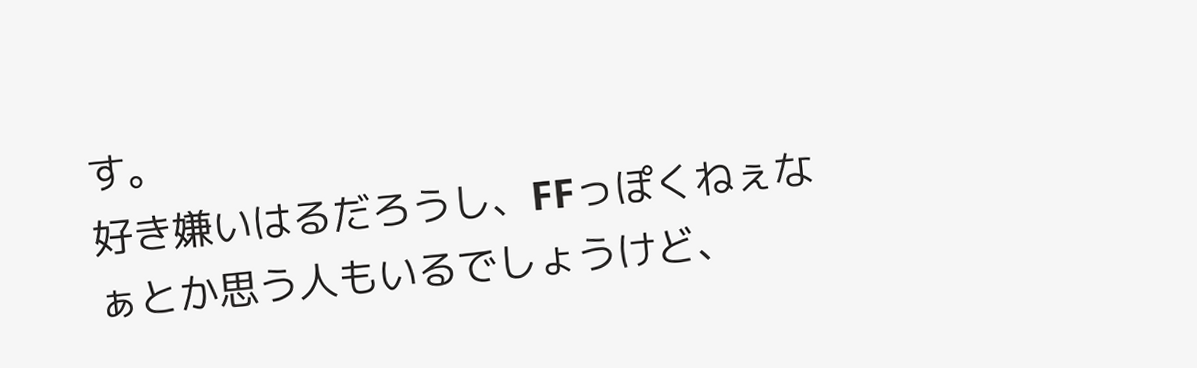す。
好き嫌いはるだろうし、FFっぽくねぇなぁとか思う人もいるでしょうけど、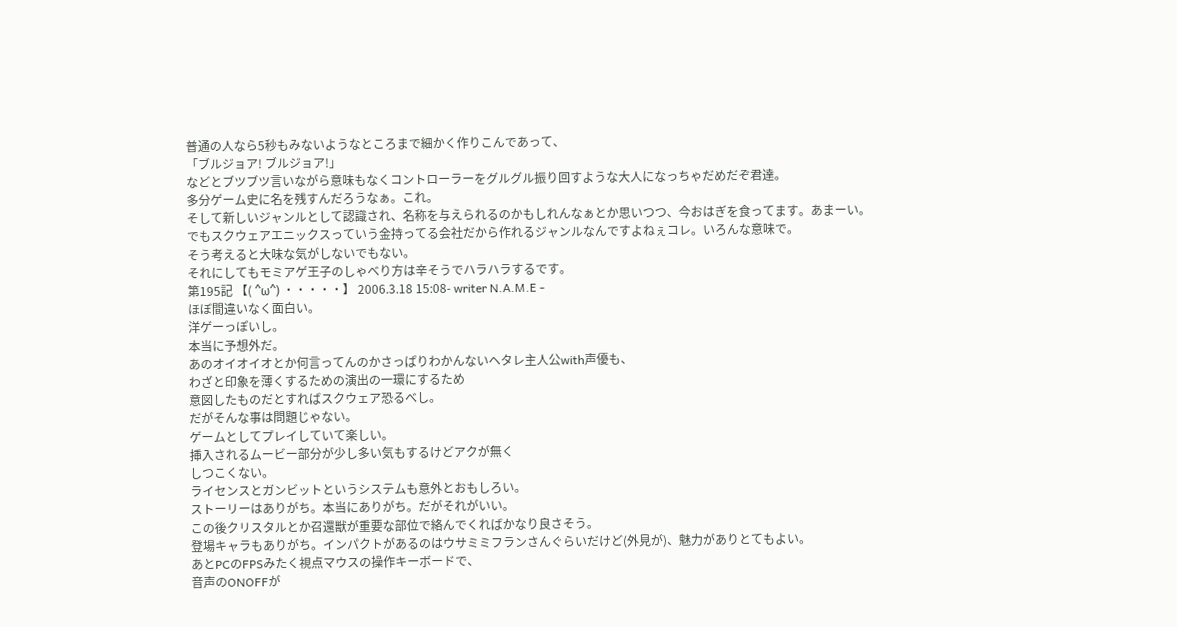普通の人なら5秒もみないようなところまで細かく作りこんであって、
「ブルジョア! ブルジョア!」
などとブツブツ言いながら意味もなくコントローラーをグルグル振り回すような大人になっちゃだめだぞ君達。
多分ゲーム史に名を残すんだろうなぁ。これ。
そして新しいジャンルとして認識され、名称を与えられるのかもしれんなぁとか思いつつ、今おはぎを食ってます。あまーい。
でもスクウェアエニックスっていう金持ってる会社だから作れるジャンルなんですよねぇコレ。いろんな意味で。
そう考えると大味な気がしないでもない。
それにしてもモミアゲ王子のしゃべり方は辛そうでハラハラするです。
第195記 【( ^ω^) ・・・・・】 2006.3.18 15:08- writer N.A.M.E -
ほぼ間違いなく面白い。
洋ゲーっぽいし。
本当に予想外だ。
あのオイオイオとか何言ってんのかさっぱりわかんないヘタレ主人公with声優も、
わざと印象を薄くするための演出の一環にするため
意図したものだとすればスクウェア恐るべし。
だがそんな事は問題じゃない。
ゲームとしてプレイしていて楽しい。
挿入されるムービー部分が少し多い気もするけどアクが無く
しつこくない。
ライセンスとガンビットというシステムも意外とおもしろい。
ストーリーはありがち。本当にありがち。だがそれがいい。
この後クリスタルとか召還獣が重要な部位で絡んでくればかなり良さそう。
登場キャラもありがち。インパクトがあるのはウサミミフランさんぐらいだけど(外見が)、魅力がありとてもよい。
あとPCのFPSみたく視点マウスの操作キーボードで、
音声のONOFFが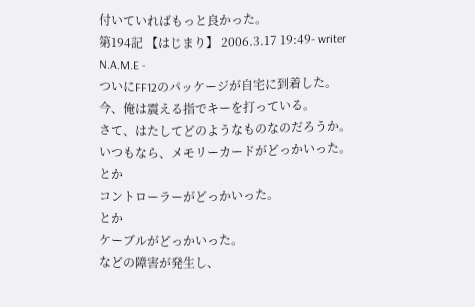付いていればもっと良かった。
第194記 【はじまり】 2006.3.17 19:49- writer N.A.M.E -
ついにFF12のパッケージが自宅に到着した。
今、俺は震える指でキーを打っている。
さて、はたしてどのようなものなのだろうか。
いつもなら、メモリーカードがどっかいった。
とか
コントローラーがどっかいった。
とか
ケーブルがどっかいった。
などの障害が発生し、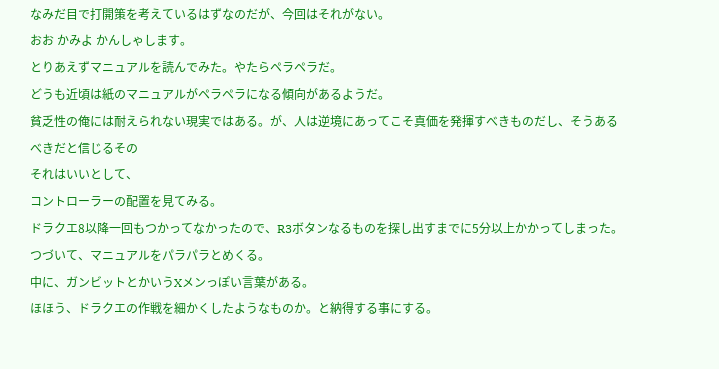なみだ目で打開策を考えているはずなのだが、今回はそれがない。
おお かみよ かんしゃします。
とりあえずマニュアルを読んでみた。やたらペラペラだ。
どうも近頃は紙のマニュアルがペラペラになる傾向があるようだ。
貧乏性の俺には耐えられない現実ではある。が、人は逆境にあってこそ真価を発揮すべきものだし、そうあるべきだと信じるその
それはいいとして、
コントローラーの配置を見てみる。
ドラクエ8以降一回もつかってなかったので、R3ボタンなるものを探し出すまでに5分以上かかってしまった。
つづいて、マニュアルをパラパラとめくる。
中に、ガンビットとかいうXメンっぽい言葉がある。
ほほう、ドラクエの作戦を細かくしたようなものか。と納得する事にする。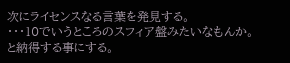次にライセンスなる言葉を発見する。
・・・10でいうところのスフィア盤みたいなもんか。と納得する事にする。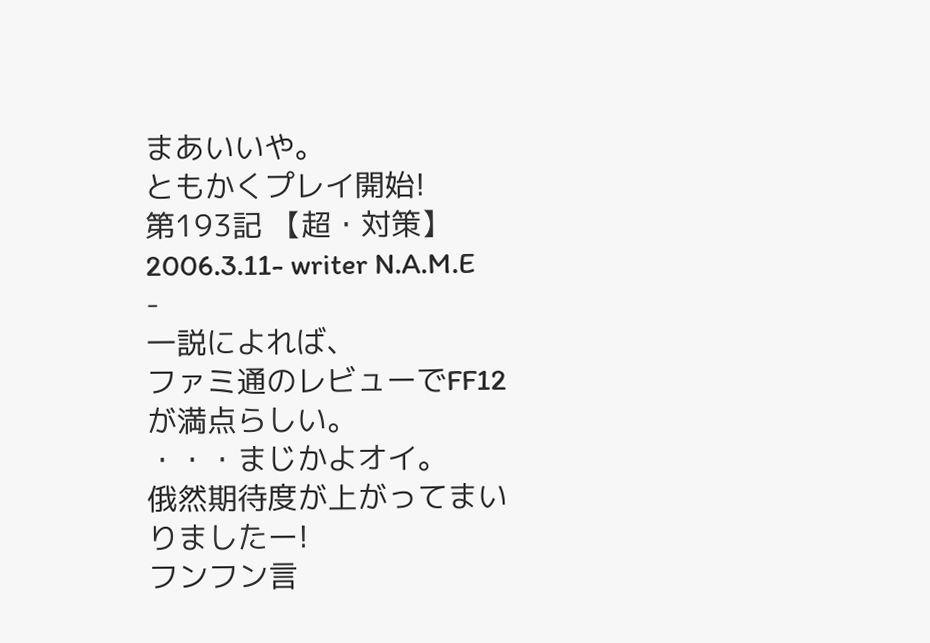まあいいや。
ともかくプレイ開始!
第193記 【超・対策】 2006.3.11- writer N.A.M.E -
一説によれば、
ファミ通のレビューでFF12が満点らしい。
・・・まじかよオイ。
俄然期待度が上がってまいりましたー!
フンフン言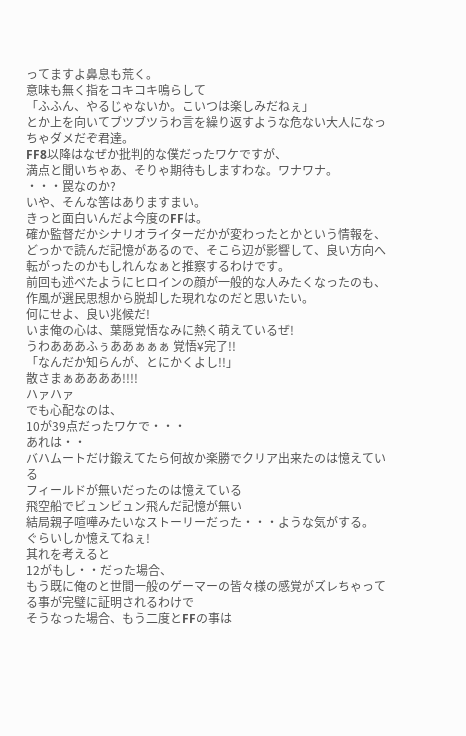ってますよ鼻息も荒く。
意味も無く指をコキコキ鳴らして
「ふふん、やるじゃないか。こいつは楽しみだねぇ」
とか上を向いてブツブツうわ言を繰り返すような危ない大人になっちゃダメだぞ君達。
FF8以降はなぜか批判的な僕だったワケですが、
満点と聞いちゃあ、そりゃ期待もしますわな。ワナワナ。
・・・罠なのか?
いや、そんな筈はありますまい。
きっと面白いんだよ今度のFFは。
確か監督だかシナリオライターだかが変わったとかという情報を、どっかで読んだ記憶があるので、そこら辺が影響して、良い方向へ転がったのかもしれんなぁと推察するわけです。
前回も述べたようにヒロインの顔が一般的な人みたくなったのも、作風が選民思想から脱却した現れなのだと思いたい。
何にせよ、良い兆候だ!
いま俺の心は、葉隠覚悟なみに熱く萌えているぜ!
うわあああふぅああぁぁぁ 覚悟¥完了!!
「なんだか知らんが、とにかくよし!!」
散さまぁああああ!!!!
ハァハァ
でも心配なのは、
10が39点だったワケで・・・
あれは・・
バハムートだけ鍛えてたら何故か楽勝でクリア出来たのは憶えている
フィールドが無いだったのは憶えている
飛空船でビュンビュン飛んだ記憶が無い
結局親子喧嘩みたいなストーリーだった・・・ような気がする。
ぐらいしか憶えてねぇ!
其れを考えると
12がもし・・だった場合、
もう既に俺のと世間一般のゲーマーの皆々様の感覚がズレちゃってる事が完璧に証明されるわけで
そうなった場合、もう二度とFFの事は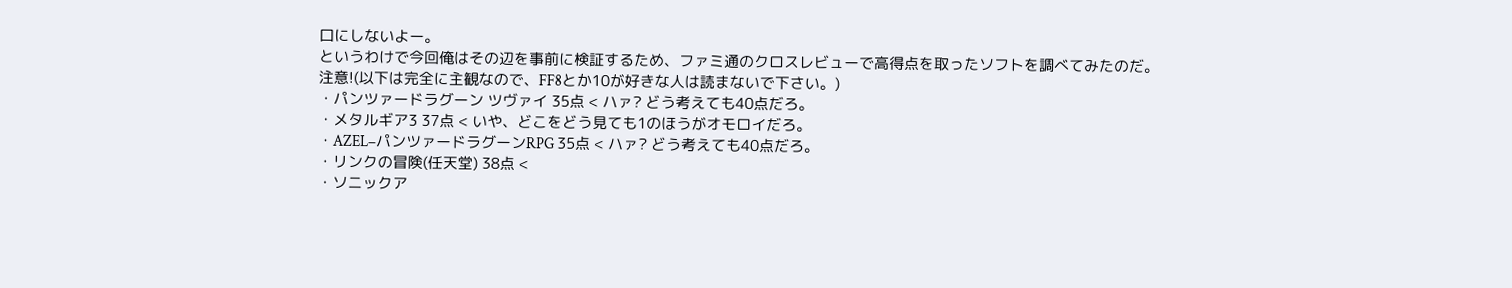口にしないよー。
というわけで今回俺はその辺を事前に検証するため、ファミ通のクロスレビューで高得点を取ったソフトを調べてみたのだ。
注意!(以下は完全に主観なので、FF8とか10が好きな人は読まないで下さい。)
・パンツァードラグーン ツヴァイ 35点 < ハァ? どう考えても40点だろ。
・メタルギア3 37点 < いや、どこをどう見ても1のほうがオモロイだろ。
・AZEL−パンツァードラグーンRPG 35点 < ハァ? どう考えても40点だろ。
・リンクの冒険(任天堂) 38点 <
・ソニックア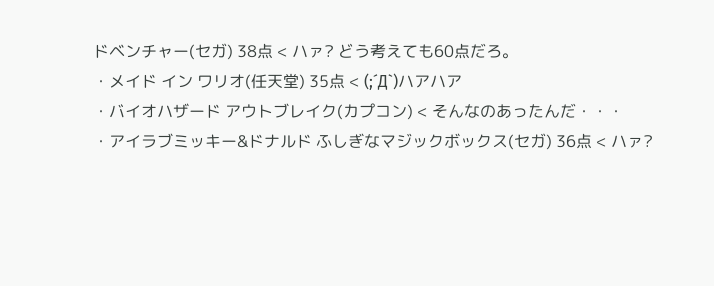ドベンチャー(セガ) 38点 < ハァ? どう考えても60点だろ。
・メイド イン ワリオ(任天堂) 35点 < (;´Д`)ハアハア
・バイオハザード アウトブレイク(カプコン) < そんなのあったんだ・・・
・アイラブミッキー&ドナルド ふしぎなマジックボックス(セガ) 36点 < ハァ?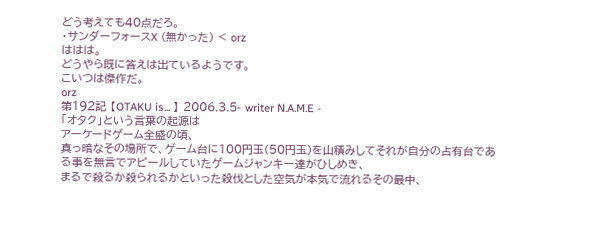どう考えても40点だろ。
・サンダーフォースX (無かった) < orz
ははは。
どうやら既に答えは出ているようです。
こいつは傑作だ。
orz
第192記 【OTAKU is... 】 2006.3.5- writer N.A.M.E -
「オタク」という言葉の起源は
アーケードゲーム全盛の頃、
真っ暗なその場所で、ゲーム台に100円玉(50円玉)を山積みしてそれが自分の占有台である事を無言でアピールしていたゲームジャンキー達がひしめき、
まるで殺るか殺られるかといった殺伐とした空気が本気で流れるその最中、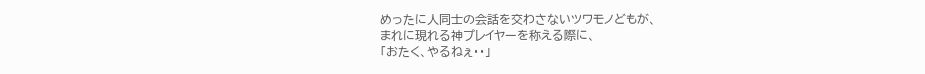めったに人同士の会話を交わさないツワモノどもが、
まれに現れる神プレイヤーを称える際に、
「おたく、やるねぇ・・」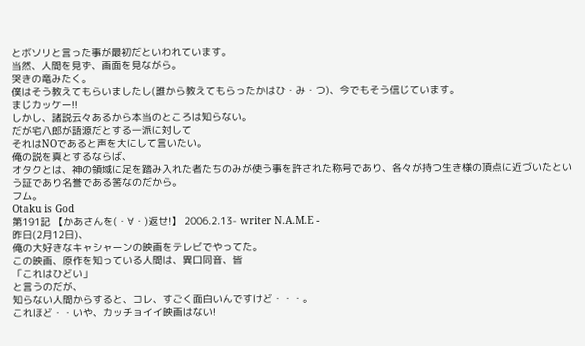とボソリと言った事が最初だといわれています。
当然、人間を見ず、画面を見ながら。
哭きの竜みたく。
僕はそう教えてもらいましたし(誰から教えてもらったかはひ・み・つ)、今でもそう信じています。
まじカッケー!!
しかし、諸説云々あるから本当のところは知らない。
だが宅八郎が語源だとする一派に対して
それはNOであると声を大にして言いたい。
俺の説を真とするならば、
オタクとは、神の領域に足を踏み入れた者たちのみが使う事を許された称号であり、各々が持つ生き様の頂点に近づいたという証であり名誉である筈なのだから。
フム。
Otaku is God
第191記 【かあさんを(・∀・)返せ!】 2006.2.13- writer N.A.M.E -
昨日(2月12日)、
俺の大好きなキャシャーンの映画をテレビでやってた。
この映画、原作を知っている人間は、異口同音、皆
「これはひどい」
と言うのだが、
知らない人間からすると、コレ、すごく面白いんですけど・・・。
これほど・・いや、カッチョイイ映画はない!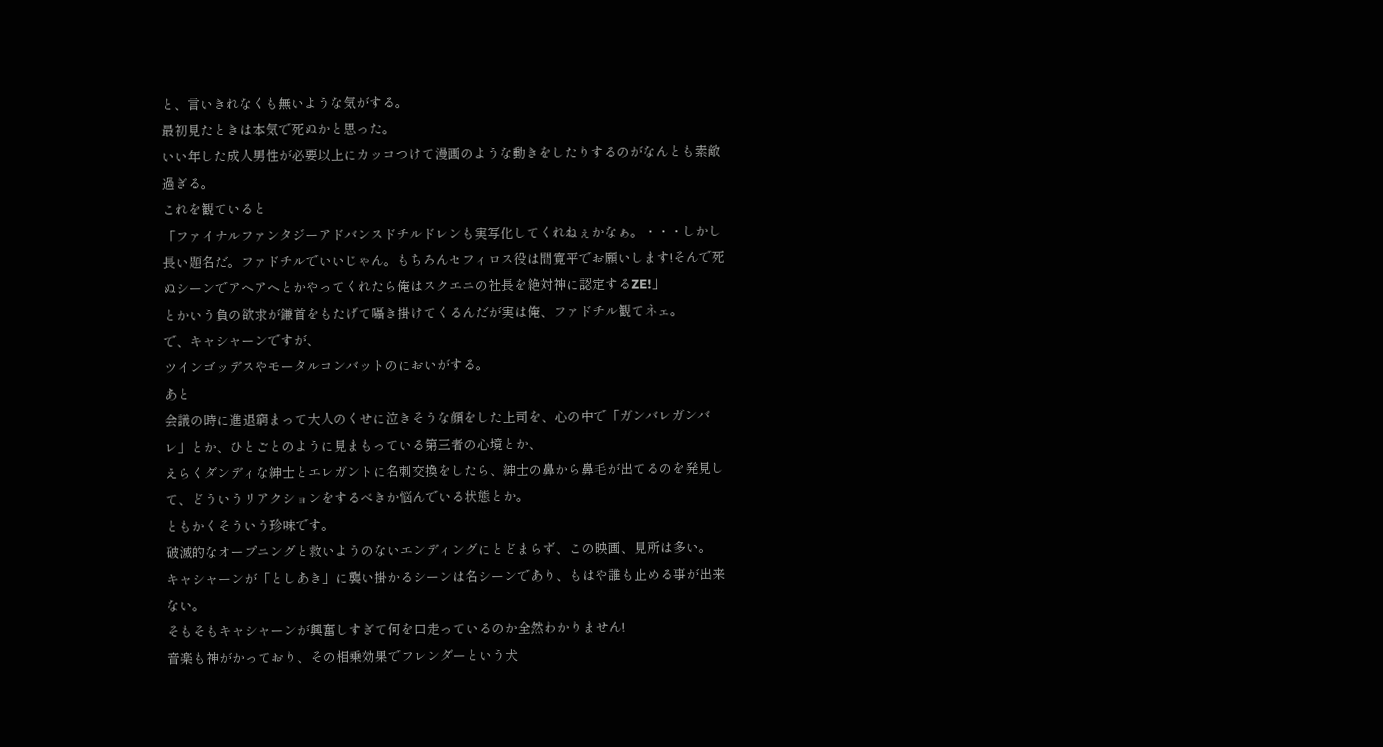と、言いきれなくも無いような気がする。
最初見たときは本気で死ぬかと思った。
いい年した成人男性が必要以上にカッコつけて漫画のような動きをしたりするのがなんとも素敵過ぎる。
これを観ていると
「ファイナルファンタジーアドバンスドチルドレンも実写化してくれねぇかなぁ。・・・しかし長い題名だ。ファドチルでいいじゃん。もちろんセフィロス役は間寛平でお願いします!そんで死ぬシーンでアヘアヘとかやってくれたら俺はスクエニの社長を絶対神に認定するZE!」
とかいう負の欲求が鎌首をもたげて囁き掛けてくるんだが実は俺、ファドチル観てネェ。
で、キャシャーンですが、
ツインゴッデスやモータルコンバットのにおいがする。
あと
会議の時に進退窮まって大人のくせに泣きそうな顔をした上司を、心の中で「ガンバレガンバレ」とか、ひとごとのように見まもっている第三者の心境とか、
えらくダンディな紳士とエレガントに名刺交換をしたら、紳士の鼻から鼻毛が出てるのを発見して、どういうリアクションをするべきか悩んでいる状態とか。
ともかくそういう珍味です。
破滅的なオープニングと救いようのないエンディングにとどまらず、この映画、見所は多い。
キャシャーンが「としあき」に襲い掛かるシーンは名シーンであり、もはや誰も止める事が出来ない。
そもそもキャシャーンが興奮しすぎて何を口走っているのか全然わかりません!
音楽も神がかっており、その相乗効果でフレンダーという犬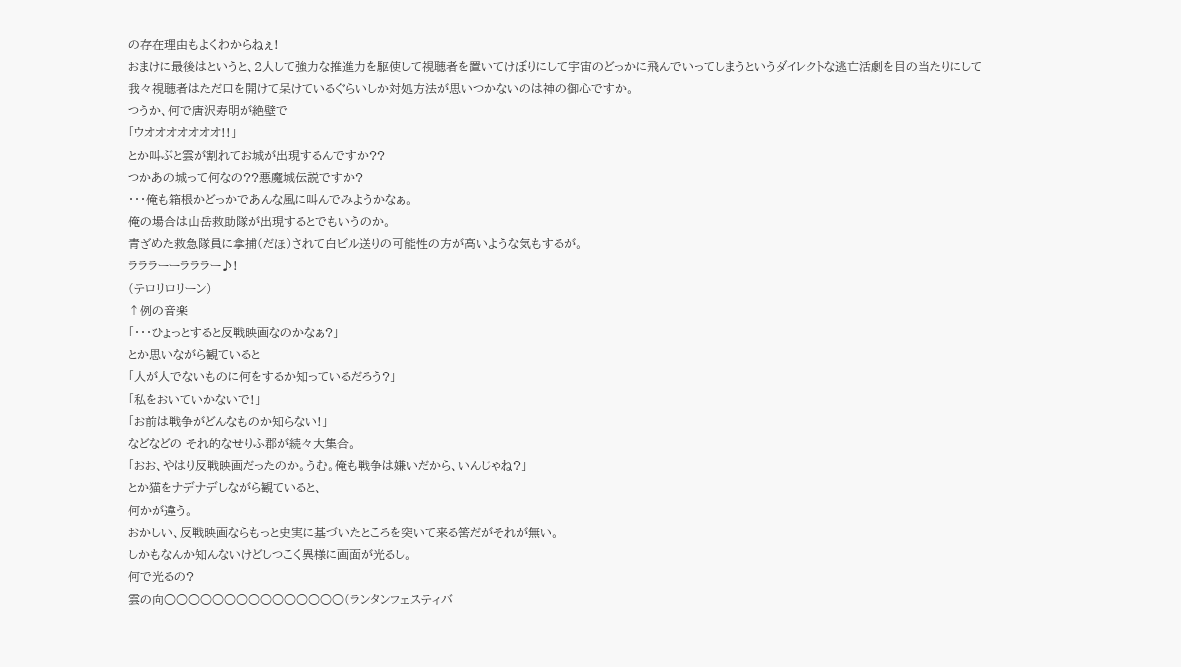の存在理由もよくわからねぇ!
おまけに最後はというと、2人して強力な推進力を駆使して視聴者を置いてけぼりにして宇宙のどっかに飛んでいってしまうというダイレクトな逃亡活劇を目の当たりにして
我々視聴者はただ口を開けて呆けているぐらいしか対処方法が思いつかないのは神の御心ですか。
つうか、何で唐沢寿明が絶壁で
「ウオオオオオオオ!!」
とか叫ぶと雲が割れてお城が出現するんですか??
つかあの城って何なの??悪魔城伝説ですか?
・・・俺も箱根かどっかであんな風に叫んでみようかなぁ。
俺の場合は山岳救助隊が出現するとでもいうのか。
青ざめた救急隊員に拿捕(だほ)されて白ビル送りの可能性の方が高いような気もするが。
ラララーーラララー♪!
(テロリロリーン)
↑例の音楽
「・・・ひょっとすると反戦映画なのかなぁ?」
とか思いながら観ていると
「人が人でないものに何をするか知っているだろう?」
「私をおいていかないで!」
「お前は戦争がどんなものか知らない!」
などなどの それ的なせりふ郡が続々大集合。
「おお、やはり反戦映画だったのか。うむ。俺も戦争は嫌いだから、いんじゃね?」
とか猫をナデナデしながら観ていると、
何かが違う。
おかしい、反戦映画ならもっと史実に基づいたところを突いて来る筈だがそれが無い。
しかもなんか知んないけどしつこく異様に画面が光るし。
何で光るの?
雲の向○○○○○○○○○○○○○○○(ランタンフェスティバ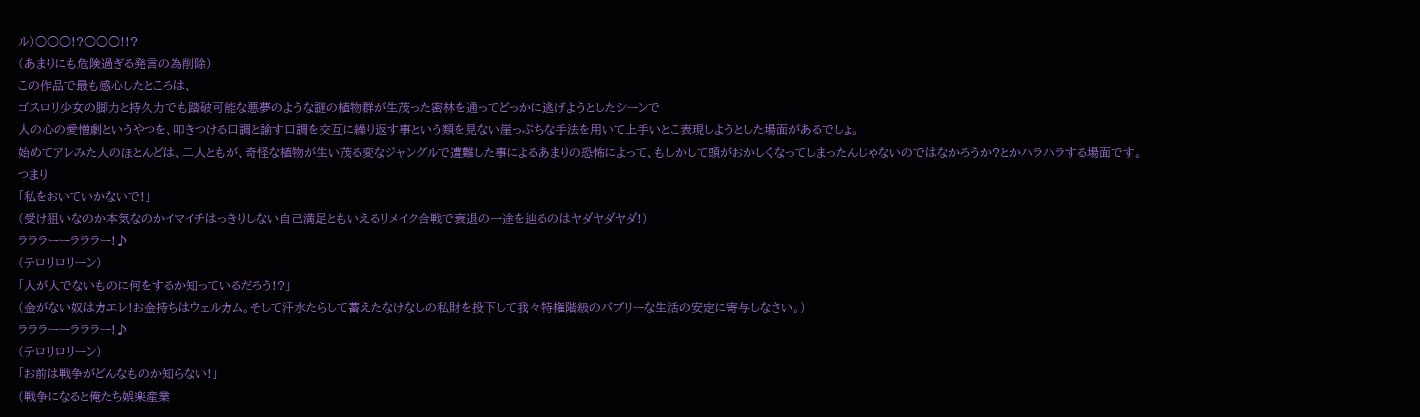ル)○○○!?○○○!!?
(あまりにも危険過ぎる発言の為削除)
この作品で最も感心したところは、
ゴスロリ少女の脚力と持久力でも踏破可能な悪夢のような謎の植物群が生茂った密林を通ってどっかに逃げようとしたシーンで
人の心の愛憎劇というやつを、叩きつける口調と諭す口調を交互に繰り返す事という類を見ない崖っぷちな手法を用いて上手いとこ表現しようとした場面があるでしょ。
始めてアレみた人のほとんどは、二人ともが、奇怪な植物が生い茂る変なジャングルで遭難した事によるあまりの恐怖によって、もしかして頭がおかしくなってしまったんじゃないのではなかろうか?とかハラハラする場面です。
つまり
「私をおいていかないで!」
(受け狙いなのか本気なのかイマイチはっきりしない自己満足ともいえるリメイク合戦で衰退の一途を辿るのはヤダヤダヤダ!)
ラララーーラララー!♪
(テロリロリーン)
「人が人でないものに何をするか知っているだろう!?」
(金がない奴はカエレ!お金持ちはウェルカム。そして汗水たらして蓄えたなけなしの私財を投下して我々特権階級のバブリーな生活の安定に寄与しなさい。)
ラララーーラララー!♪
(テロリロリーン)
「お前は戦争がどんなものか知らない!」
(戦争になると俺たち娯楽産業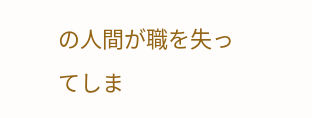の人間が職を失ってしま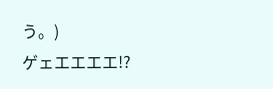う。)
ゲェエエエエ!?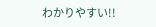わかりやすい!!